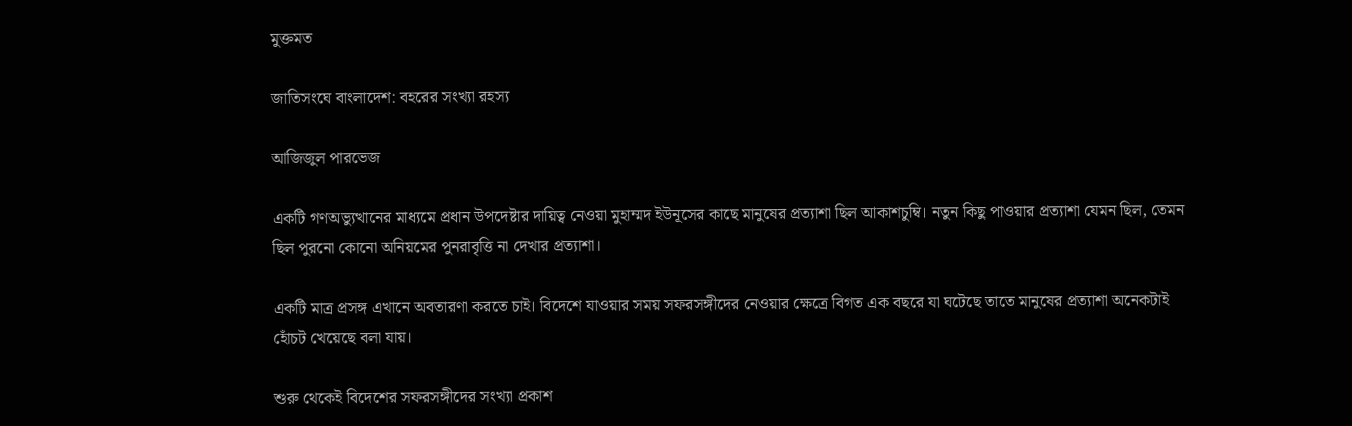মুক্তমত

জাতিসংঘে বাংলাদেশ: বহরের সংখ্যা রহস্য

আজিজুল পারভেজ

একটি গণঅভ্যুত্থানের মাধ্যমে প্রধান উপদেষ্টার দায়িত্ব নেওয়া মুহাম্মদ ইউনূসের কাছে মানুষের প্রত্যাশা ছিল আকাশচুম্বি। নতুন কিছু পাওয়ার প্রত্যাশা যেমন ছিল, তেমন ছিল পুরনো কোনো অনিয়মের পুনরাবৃত্তি না দেখার প্রত্যাশা।

একটি মাত্র প্রসঙ্গ এখানে অবতারণা করতে চাই। বিদেশে যাওয়ার সময় সফরসঙ্গীদের নেওয়ার ক্ষেত্রে বিগত এক বছরে যা ঘটেছে তাতে মানুষের প্রত্যাশা অনেকটাই হোঁচট খেয়েছে বলা যায়।

শুরু থেকেই বিদেশের সফরসঙ্গীদের সংখ্যা প্রকাশ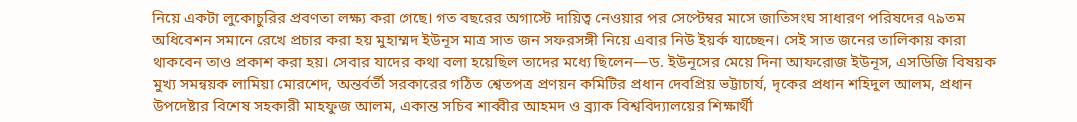নিয়ে একটা লুকোচুরির প্রবণতা লক্ষ্য করা গেছে। গত বছরের অগাস্টে দায়িত্ব নেওয়ার পর সেপ্টেম্বর মাসে জাতিসংঘ সাধারণ পরিষদের ৭৯তম অধিবেশন সমানে রেখে প্রচার করা হয় মুহাম্মদ ইউনূস মাত্র সাত জন সফরসঙ্গী নিয়ে এবার নিউ ইয়র্ক যাচ্ছেন। সেই সাত জনের তালিকায় কারা থাকবেন তাও প্রকাশ করা হয়। সেবার যাদের কথা বলা হয়েছিল তাদের মধ্যে ছিলেন—ড. ইউনূসের মেয়ে দিনা আফরোজ ইউনূস, এসডিজি বিষয়ক মুখ্য সমন্বয়ক লামিয়া মোরশেদ, অন্তর্বর্তী সরকারের গঠিত শ্বেতপত্র প্রণয়ন কমিটির প্রধান দেবপ্রিয় ভট্টাচার্য, দৃকের প্রধান শহিদুল আলম, প্রধান উপদেষ্টার বিশেষ সহকারী মাহফুজ আলম, একান্ত সচিব শাব্বীর আহমদ ও ব্র্যাক বিশ্ববিদ্যালয়ের শিক্ষার্থী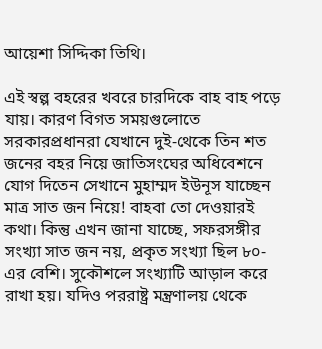আয়েশা সিদ্দিকা তিথি।

এই স্বল্প বহরের খবরে চারদিকে বাহ বাহ পড়ে যায়। কারণ বিগত সময়গুলোতে সরকারপ্রধানরা যেখানে দুই-থেকে তিন শত জনের বহর নিয়ে জাতিসংঘের অধিবেশনে যোগ দিতেন সেখানে মুহাম্মদ ইউনূস যাচ্ছেন মাত্র সাত জন নিয়ে! বাহবা তো দেওয়ারই কথা। কিন্তু এখন জানা যাচ্ছে, সফরসঙ্গীর সংখ্যা সাত জন নয়, প্রকৃত সংখ্যা ছিল ৮০-এর বেশি। সুকৌশলে সংখ্যাটি আড়াল করে রাখা হয়। যদিও পররাষ্ট্র মন্ত্রণালয় থেকে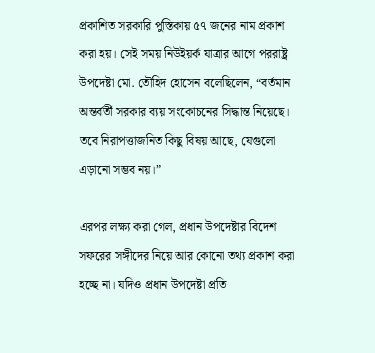প্রকাশিত সরকারি পুস্তিকায় ৫৭ জনের নাম প্রকাশ করা হয়। সেই সময় নিউইয়র্ক যাত্রার আগে পররাষ্ট্র উপদেষ্টা মো. তৌহিদ হোসেন বলেছিলেন, “বর্তমান অন্তর্বর্তী সরকার ব্যয় সংকোচনের সিদ্ধান্ত নিয়েছে। তবে নিরাপত্তাজনিত কিছু বিষয় আছে, যেগুলো এড়ানো সম্ভব নয়।”

এরপর লক্ষ্য করা গেল, প্রধান উপদেষ্টার বিদেশ সফরের সঙ্গীদের নিয়ে আর কোনো তথ্য প্রকাশ করা হচ্ছে না। যদিও প্রধান উপদেষ্টা প্রতি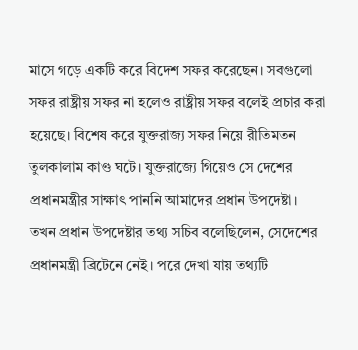মাসে গড়ে একটি করে বিদেশ সফর করেছেন। সবগুলো সফর রাষ্ট্রীয় সফর না হলেও রাষ্ট্রীয় সফর বলেই প্রচার করা হয়েছে। বিশেষ করে যুক্তরাজ্য সফর নিয়ে রীতিমতন তুলকালাম কাণ্ড ঘটে। যুক্তরাজ্যে গিয়েও সে দেশের প্রধানমন্ত্রীর সাক্ষাৎ পাননি আমাদের প্রধান উপদেষ্টা। তখন প্রধান উপদেষ্টার তথ্য সচিব বলেছিলেন, সেদেশের প্রধানমন্ত্রী ব্রিটেনে নেই। পরে দেখা যায় তথ্যটি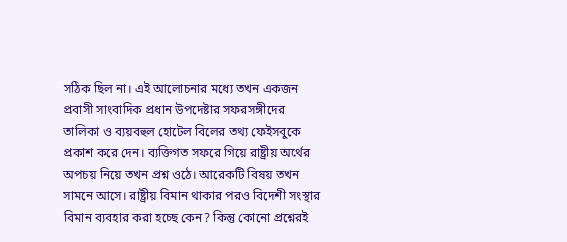সঠিক ছিল না। এই আলোচনার মধ্যে তখন একজন প্রবাসী সাংবাদিক প্রধান উপদেষ্টার সফরসঙ্গীদের তালিকা ও ব্যয়বহুল হোটেল বিলের তথ্য ফেইসবুকে প্রকাশ করে দেন। ব্যক্তিগত সফরে গিয়ে রাষ্ট্রীয় অর্থের অপচয় নিয়ে তখন প্রশ্ন ওঠে। আরেকটি বিষয় তখন সামনে আসে। রাষ্ট্রীয় বিমান থাকার পরও বিদেশী সংস্থার বিমান ব্যবহার করা হচ্ছে কেন? কিন্তু কোনো প্রশ্নেরই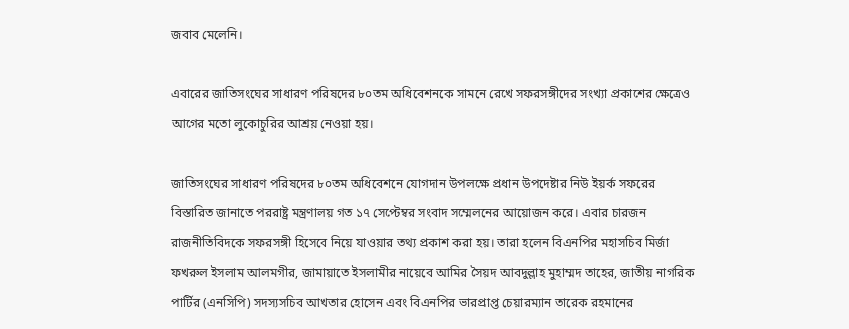জবাব মেলেনি।

এবারের জাতিসংঘের সাধারণ পরিষদের ৮০তম অধিবেশনকে সামনে রেখে সফরসঙ্গীদের সংখ্যা প্রকাশের ক্ষেত্রেও আগের মতো লুকোচুরির আশ্রয় নেওয়া হয়।

জাতিসংঘের সাধারণ পরিষদের ৮০তম অধিবেশনে যোগদান উপলক্ষে প্রধান উপদেষ্টার নিউ ইয়র্ক সফরের বিস্তারিত জানাতে পররাষ্ট্র মন্ত্রণালয় গত ১৭ সেপ্টেম্বর সংবাদ সম্মেলনের আয়োজন করে। এবার চারজন রাজনীতিবিদকে সফরসঙ্গী হিসেবে নিয়ে যাওয়ার তথ্য প্রকাশ করা হয়। তারা হলেন বিএনপির মহাসচিব মির্জা ফখরুল ইসলাম আলমগীর, জামায়াতে ইসলামীর নায়েবে আমির সৈয়দ আবদুল্লাহ মুহাম্মদ তাহের, জাতীয় নাগরিক পার্টির (এনসিপি) সদস্যসচিব আখতার হোসেন এবং বিএনপির ভারপ্রাপ্ত চেয়ারম্যান তারেক রহমানের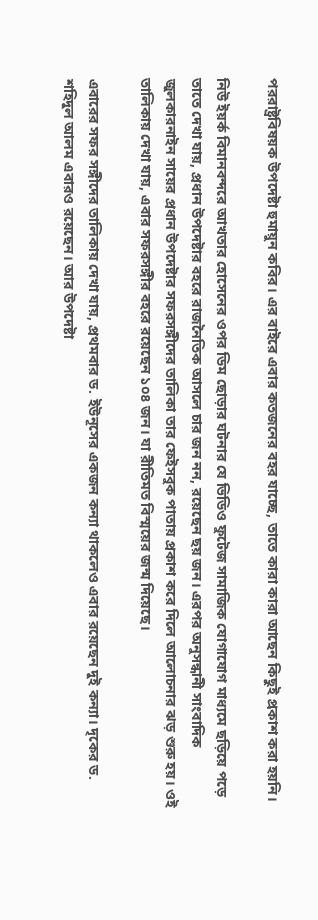পররাষ্ট্রবিষয়ক উপদেষ্টা হুমায়ুন কবির। এর বাইরে এবার কতজনের বহর যাচ্ছে, তাতে কারা কারা আছেন কিছুই প্রকাশ করা হয়নি।

নিউ ইয়র্ক বিমানবন্দরে আখতার হোসেনের ওপর ডিম ছোড়ার ঘটনার যে ভিডিও ফুটেজ সামাজিক যোগাযোগ মাধ্যমে ছড়িয়ে পড়ে তাতে দেখা যায়, প্রধান উপদেষ্টার বহরে রাজনৈতিক আসলে চার জন নন, রয়েছেন ছয় জন। এরপর অনুসন্ধানী সাংবাদিক জুলকারনাইন সায়ের প্রধান উপদেষ্টার সফরসঙ্গীদের তালিকা তার ফেইসবুক পাতায় প্রকাশ করে দিলে আলোচনার ঝড় শুরু হয়। ওই তালিকায় দেখা যায়, এবার সফরসঙ্গীর বহরে রয়েছেন ১০৪ জন। যা রীতিমত বিস্ময়ের জন্ম দিয়েছে।

এবারের সফর সঙ্গীদের তালিকায় দেখা যায়, প্রথমবার ড. ইউনূসের একজন কন্যা থাকলেও এবার রয়েছেন দুই কন্যা। দৃকের ড. শহিদুল আলম এবারও রয়েছেন। আর উপদেষ্টা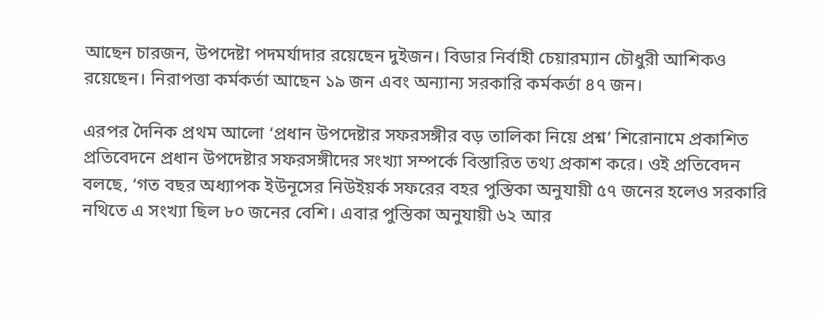আছেন চারজন, উপদেষ্টা পদমর্যাদার রয়েছেন দুইজন। বিডার নির্বাহী চেয়ারম্যান চৌধুরী আশিকও রয়েছেন। নিরাপত্তা কর্মকর্তা আছেন ১৯ জন এবং অন্যান্য সরকারি কর্মকর্তা ৪৭ জন।

এরপর দৈনিক প্রথম আলো ‘প্রধান উপদেষ্টার সফরসঙ্গীর বড় তালিকা নিয়ে প্রশ্ন’ শিরোনামে প্রকাশিত প্রতিবেদনে প্রধান উপদেষ্টার সফরসঙ্গীদের সংখ্যা সম্পর্কে বিস্তারিত তথ্য প্রকাশ করে। ওই প্রতিবেদন বলছে, ‘গত বছর অধ্যাপক ইউনূসের নিউইয়র্ক সফরের বহর পুস্তিকা অনুযায়ী ৫৭ জনের হলেও সরকারি নথিতে এ সংখ্যা ছিল ৮০ জনের বেশি। এবার পুস্তিকা অনুযায়ী ৬২ আর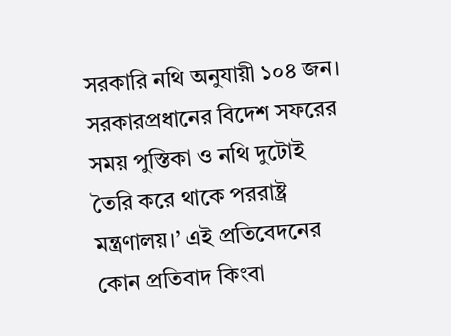সরকারি নথি অনুযায়ী ১০৪ জন। সরকারপ্রধানের বিদেশ সফরের সময় পুস্তিকা ও নথি দুটোই তৈরি করে থাকে পররাষ্ট্র মন্ত্রণালয়।’ এই প্রতিবেদনের কোন প্রতিবাদ কিংবা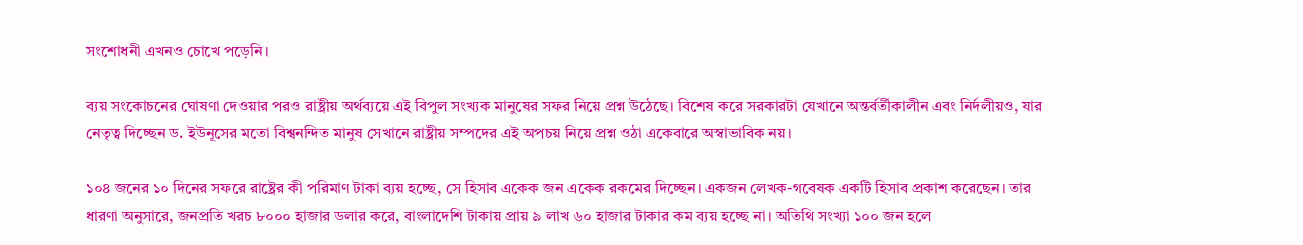সংশোধনী এখনও চোখে পড়েনি।

ব্যয় সংকোচনের ঘোষণা দেওয়ার পরও রাষ্ট্রীয় অর্থব্যয়ে এই বিপুল সংখ্যক মানুষের সফর নিয়ে প্রশ্ন উঠেছে। বিশেষ করে সরকারটা যেখানে অন্তর্বর্তীকালীন এবং নির্দলীয়ও, যার নেতৃত্ব দিচ্ছেন ড. ইউনূসের মতো বিশ্বনন্দিত মানুষ সেখানে রাষ্ট্রীয় সম্পদের এই অপচয় নিয়ে প্রশ্ন ওঠা একেবারে অস্বাভাবিক নয়।

১০৪ জনের ১০ দিনের সফরে রাষ্ট্রের কী পরিমাণ টাকা ব্যয় হচ্ছে, সে হিসাব একেক জন একেক রকমের দিচ্ছেন। একজন লেখক-গবেষক একটি হিসাব প্রকাশ করেছেন। তার ধারণা অনুসারে, জনপ্রতি খরচ ৮০০০ হাজার ডলার করে, বাংলাদেশি টাকায় প্রায় ৯ লাখ ৬০ হাজার টাকার কম ব্যয় হচ্ছে না। অতিথি সংখ্যা ১০০ জন হলে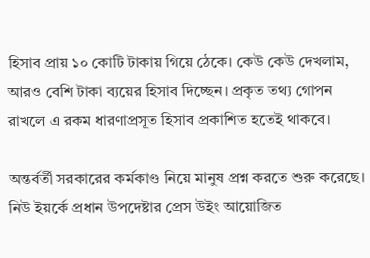হিসাব প্রায় ১০ কোটি টাকায় গিয়ে ঠেকে। কেউ কেউ দেখলাম, আরও বেশি টাকা ব্যয়ের হিসাব দিচ্ছেন। প্রকৃত তথ্য গোপন রাখলে এ রকম ধারণাপ্রসূত হিসাব প্রকাশিত হতেই থাকবে।

অন্তর্বর্তী সরকারের কর্মকাণ্ড নিয়ে মানুষ প্রশ্ন করতে শুরু করেছে। নিউ ইয়র্কে প্রধান উপদেষ্টার প্রেস উইং আয়োজিত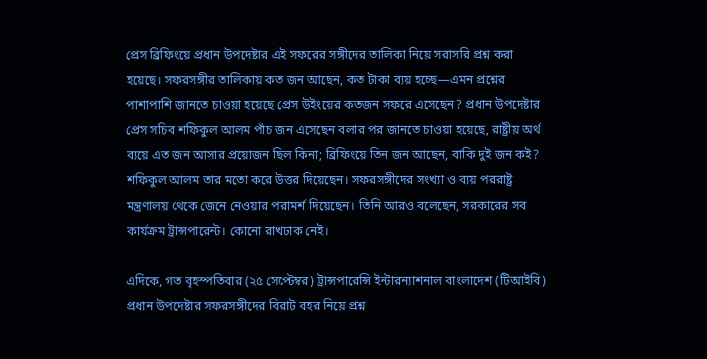প্রেস ব্রিফিংয়ে প্রধান উপদেষ্টার এই সফরের সঙ্গীদের তালিকা নিয়ে সরাসরি প্রশ্ন করা হয়েছে। সফরসঙ্গীর তালিকায় কত জন আছেন, কত টাকা ব্যয় হচ্ছে—এমন প্রশ্নের পাশাপাশি জানতে চাওয়া হয়েছে প্রেস উইংয়ের কতজন সফরে এসেছেন? প্রধান উপদেষ্টার প্রেস সচিব শফিকুল আলম পাঁচ জন এসেছেন বলার পর জানতে চাওয়া হয়েছে, রাষ্ট্রীয় অর্থ ব্যয়ে এত জন আসার প্রয়োজন ছিল কিনা; ব্রিফিংয়ে তিন জন আছেন, বাকি দুই জন কই? শফিকুল আলম তার মতো করে উত্তর দিয়েছেন। সফরসঙ্গীদের সংখ্যা ও ব্যয় পররাষ্ট্র মন্ত্রণালয় থেকে জেনে নেওয়ার পরামর্শ দিয়েছেন। তিনি আরও বলেছেন, সরকারের সব কার্যক্রম ট্রান্সপারেন্ট। কোনো রাখঢাক নেই।

এদিকে, গত বৃহস্পতিবার (২৫ সেপ্টেম্বর) ট্রান্সপারেন্সি ইন্টারন্যাশনাল বাংলাদেশ (টিআইবি) প্রধান উপদেষ্টার সফরসঙ্গীদের বিরাট বহর নিয়ে প্রশ্ন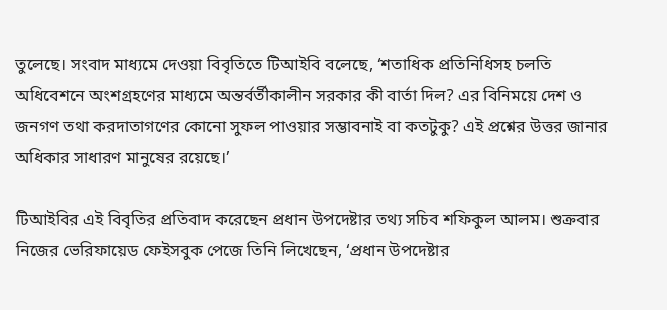তুলেছে। সংবাদ মাধ্যমে দেওয়া বিবৃতিতে টিআইবি বলেছে, ‘শতাধিক প্রতিনিধিসহ চলতি অধিবেশনে অংশগ্রহণের মাধ্যমে অন্তর্বর্তীকালীন সরকার কী বার্তা দিল? এর বিনিময়ে দেশ ও জনগণ তথা করদাতাগণের কোনো সুফল পাওয়ার সম্ভাবনাই বা কতটুকু? এই প্রশ্নের উত্তর জানার অধিকার সাধারণ মানুষের রয়েছে।’

টিআইবির এই বিবৃতির প্রতিবাদ করেছেন প্রধান উপদেষ্টার তথ্য সচিব শফিকুল আলম। শুক্রবার নিজের ভেরিফায়েড ফেইসবুক পেজে তিনি লিখেছেন, ‘প্রধান উপদেষ্টার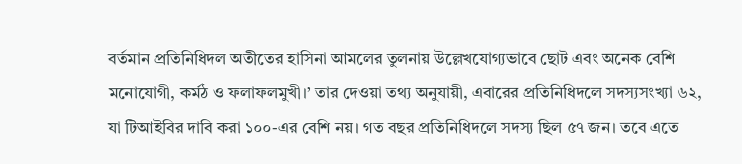বর্তমান প্রতিনিধিদল অতীতের হাসিনা আমলের তুলনায় উল্লেখযোগ্যভাবে ছোট এবং অনেক বেশি মনোযোগী, কর্মঠ ও ফলাফলমুখী।’ তার দেওয়া তথ্য অনুযায়ী, এবারের প্রতিনিধিদলে সদস্যসংখ্যা ৬২, যা টিআইবির দাবি করা ১০০-এর বেশি নয়। গত বছর প্রতিনিধিদলে সদস্য ছিল ৫৭ জন। তবে এতে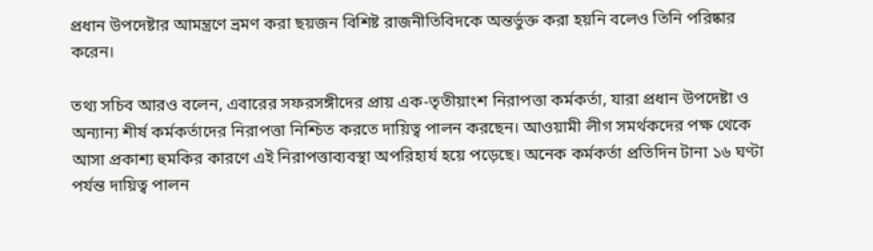প্রধান উপদেষ্টার আমন্ত্রণে ভ্রমণ করা ছয়জন বিশিষ্ট রাজনীতিবিদকে অন্তর্ভুক্ত করা হয়নি বলেও তিনি পরিষ্কার করেন।

তথ্য সচিব আরও বলেন, এবারের সফরসঙ্গীদের প্রায় এক-তৃতীয়াংশ নিরাপত্তা কর্মকর্তা, যারা প্রধান উপদেষ্টা ও অন্যান্য শীর্ষ কর্মকর্তাদের নিরাপত্তা নিশ্চিত করতে দায়িত্ব পালন করছেন। আওয়ামী লীগ সমর্থকদের পক্ষ থেকে আসা প্রকাশ্য হুমকির কারণে এই নিরাপত্তাব্যবস্থা অপরিহার্য হয়ে পড়েছে। অনেক কর্মকর্তা প্রতিদিন টানা ১৬ ঘণ্টা পর্যন্ত দায়িত্ব পালন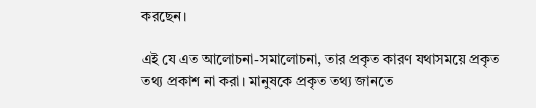করছেন।

এই যে এত আলোচনা-সমালোচনা, তার প্রকৃত কারণ যথাসময়ে প্রকৃত তথ্য প্রকাশ না করা। মানুষকে প্রকৃত তথ্য জানতে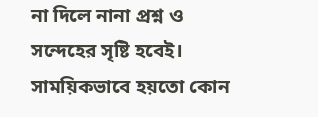না দিলে নানা প্রশ্ন ও সন্দেহের সৃষ্টি হবেই। সাময়িকভাবে হয়তো কোন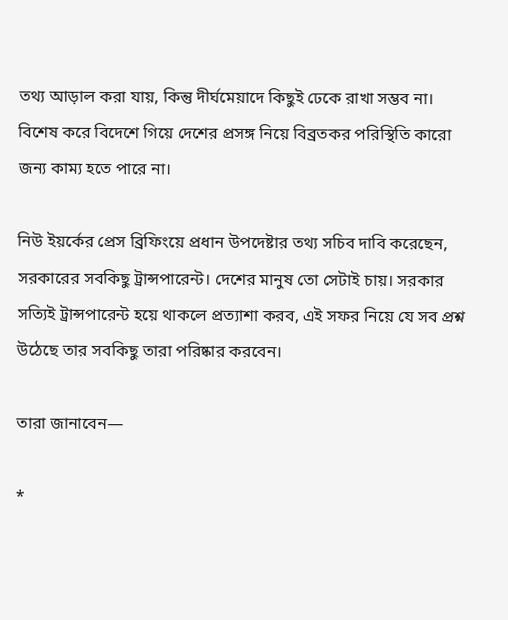তথ্য আড়াল করা যায়, কিন্তু দীর্ঘমেয়াদে কিছুই ঢেকে রাখা সম্ভব না। বিশেষ করে বিদেশে গিয়ে দেশের প্রসঙ্গ নিয়ে বিব্রতকর পরিস্থিতি কারো জন্য কাম্য হতে পারে না।

নিউ ইয়র্কের প্রেস ব্রিফিংয়ে প্রধান উপদেষ্টার তথ্য সচিব দাবি করেছেন, সরকারের সবকিছু ট্রান্সপারেন্ট। দেশের মানুষ তো সেটাই চায়। সরকার সত্যিই ট্রান্সপারেন্ট হয়ে থাকলে প্রত্যাশা করব, এই সফর নিয়ে যে সব প্রশ্ন উঠেছে তার সবকিছু তারা পরিষ্কার করবেন।

তারা জানাবেন—

*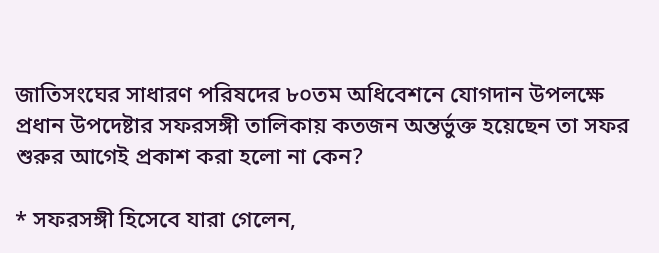জাতিসংঘের সাধারণ পরিষদের ৮০তম অধিবেশনে যোগদান উপলক্ষে প্রধান উপদেষ্টার সফরসঙ্গী তালিকায় কতজন অন্তর্ভুক্ত হয়েছেন তা সফর শুরুর আগেই প্রকাশ করা হলো না কেন?

* সফরসঙ্গী হিসেবে যারা গেলেন,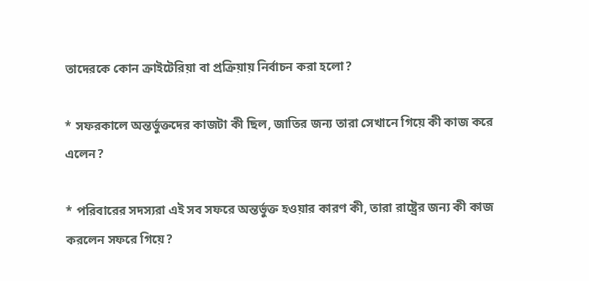তাদেরকে কোন ক্রাইটেরিয়া বা প্রক্রিয়ায় নির্বাচন করা হলো?

* সফরকালে অন্তর্ভুক্তদের কাজটা কী ছিল, জাতির জন্য তারা সেখানে গিয়ে কী কাজ করে এলেন?

* পরিবারের সদস্যরা এই সব সফরে অন্তর্ভুক্ত হওয়ার কারণ কী, তারা রাষ্ট্রের জন্য কী কাজ করলেন সফরে গিয়ে?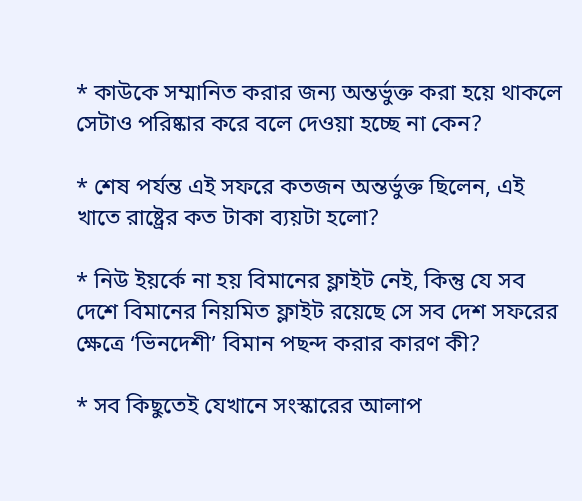* কাউকে সম্মানিত করার জন্য অন্তর্ভুক্ত করা হয়ে থাকলে সেটাও পরিষ্কার করে বলে দেওয়া হচ্ছে না কেন?

* শেষ পর্যন্ত এই সফরে কতজন অন্তর্ভুক্ত ছিলেন, এই খাতে রাষ্ট্রের কত টাকা ব্যয়টা হলো?

* নিউ ইয়র্কে না হয় বিমানের ফ্লাইট নেই, কিন্তু যে সব দেশে বিমানের নিয়মিত ফ্লাইট রয়েছে সে সব দেশ সফরের ক্ষেত্রে ‘ভিনদেশী’ বিমান পছন্দ করার কারণ কী?

* সব কিছুতেই যেখানে সংস্কারের আলাপ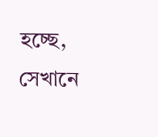হচ্ছে, সেখানে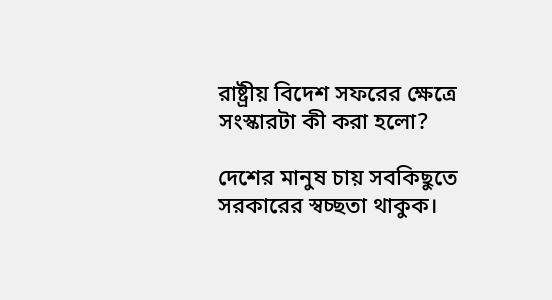রাষ্ট্রীয় বিদেশ সফরের ক্ষেত্রে সংস্কারটা কী করা হলো?

দেশের মানুষ চায় সবকিছুতে সরকারের স্বচ্ছতা থাকুক।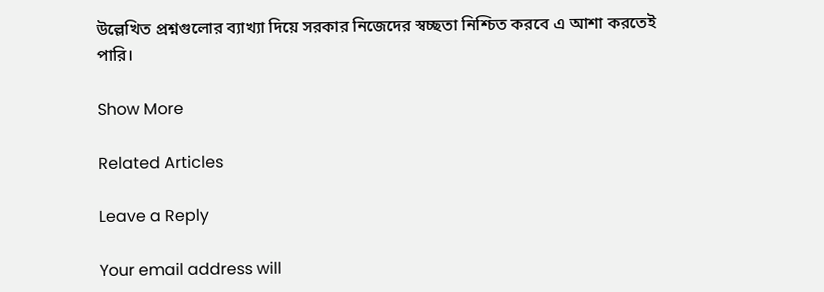উল্লেখিত প্রশ্নগুলোর ব্যাখ্যা দিয়ে সরকার নিজেদের স্বচ্ছতা নিশ্চিত করবে এ আশা করতেই পারি।

Show More

Related Articles

Leave a Reply

Your email address will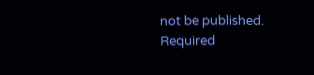not be published. Required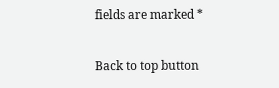fields are marked *

Back to top button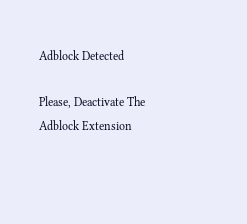Adblock Detected

Please, Deactivate The Adblock Extension